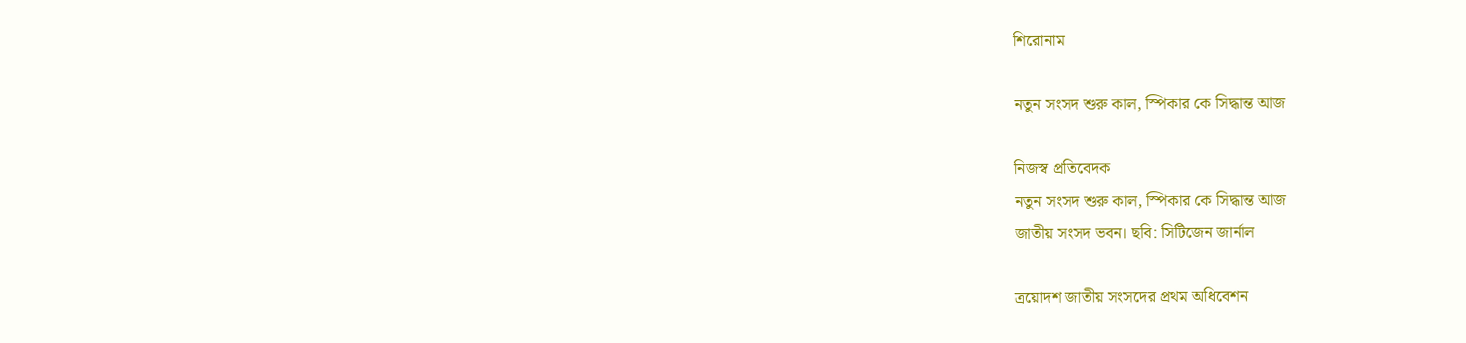শিরোনাম

নতুন সংসদ শুরু কাল, স্পিকার কে সিদ্ধান্ত আজ

নিজস্ব প্রতিবেদক
নতুন সংসদ শুরু কাল, স্পিকার কে সিদ্ধান্ত আজ
জাতীয় সংসদ ভবন। ছবি: সিটিজেন জার্নাল

ত্রয়োদশ জাতীয় সংসদের প্রথম অধিবেশন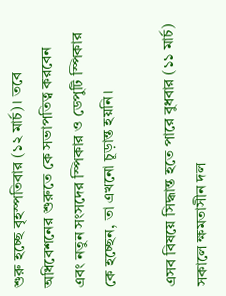শুরু হচ্ছে বৃহস্পতিবার (১২ মার্চ)। তবে অধিবেশনের শুরুতে কে সভাপতিত্ব করবেন এবং নতুন সংসদের স্পিকার ও ডেপুটি স্পিকার কে হচ্ছেন, তা এখনো চূড়ান্ত হয়নি।

এসব বিষয়ে সিদ্ধান্ত হতে পারে বুধবার (১১ মার্চ) সকালে ক্ষমতাসীন দল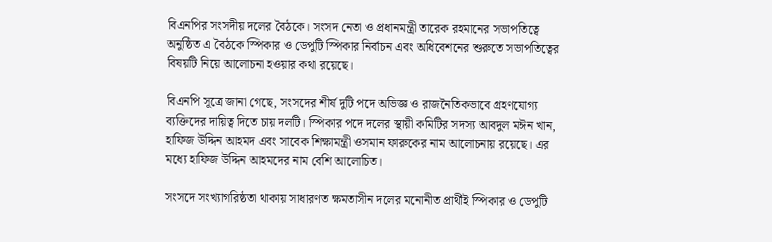বিএনপির সংসদীয় দলের বৈঠকে। সংসদ নেতা ও প্রধানমন্ত্রী তারেক রহমানের সভাপতিত্বে অনুষ্ঠিত এ বৈঠকে স্পিকার ও ডেপুটি স্পিকার নির্বাচন এবং অধিবেশনের শুরুতে সভাপতিত্বের বিষয়টি নিয়ে আলোচনা হওয়ার কথা রয়েছে।

বিএনপি সূত্রে জানা গেছে, সংসদের শীর্ষ দুটি পদে অভিজ্ঞ ও রাজনৈতিকভাবে গ্রহণযোগ্য ব্যক্তিদের দায়িত্ব দিতে চায় দলটি। স্পিকার পদে দলের স্থায়ী কমিটির সদস্য আবদুল মঈন খান, হাফিজ উদ্দিন আহমদ এবং সাবেক শিক্ষামন্ত্রী ওসমান ফারুকের নাম আলোচনায় রয়েছে। এর মধ্যে হাফিজ উদ্দিন আহমদের নাম বেশি আলোচিত।

সংসদে সংখ্যাগরিষ্ঠতা থাকায় সাধারণত ক্ষমতাসীন দলের মনোনীত প্রার্থীই স্পিকার ও ডেপুটি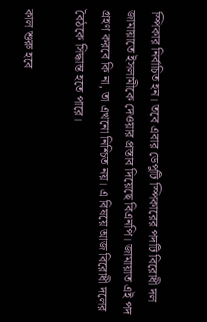স্পিকার নির্বাচিত হন। তবে এবার ডেপুটি স্পিকারের পদটি বিরোধী দল জামায়াতে ইসলামীকে দেওয়ার প্রস্তাব দিয়েছে বিএনপি। জামায়াত এই পদ গ্রহণ করবে কি না, তা এখনো নিশ্চিত নয়। এ বিষয়ে আজ বিরোধী দলের বৈঠকে সিদ্ধান্ত হতে পারে।

কাল শুরু হবে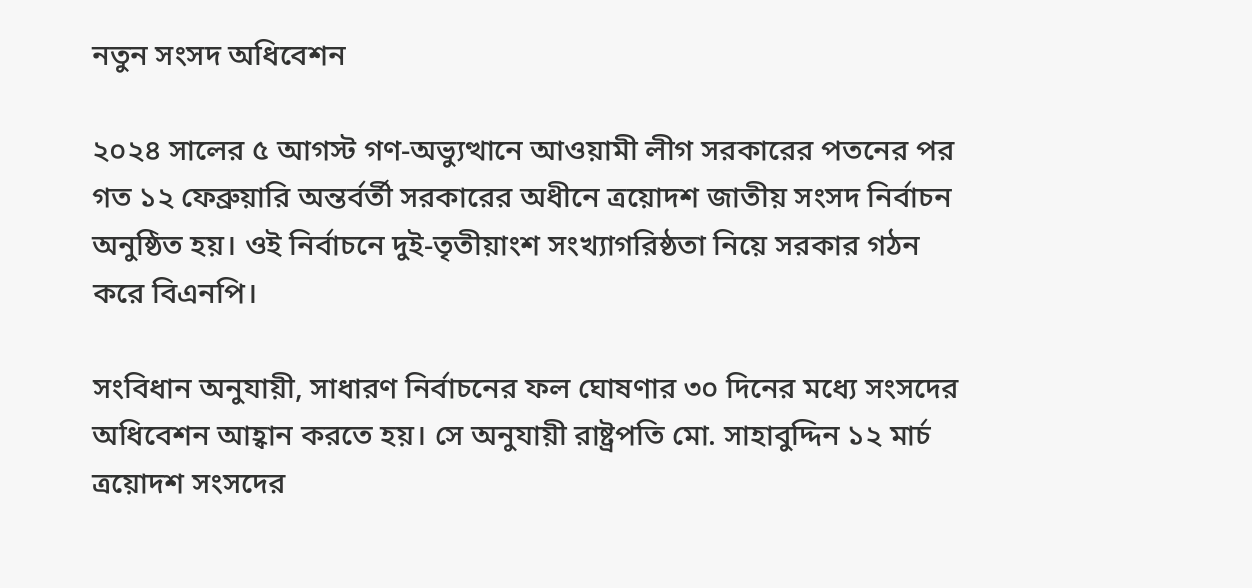নতুন সংসদ অধিবেশন

২০২৪ সালের ৫ আগস্ট গণ-অভ্যুত্থানে আওয়ামী লীগ সরকারের পতনের পর গত ১২ ফেব্রুয়ারি অন্তর্বর্তী সরকারের অধীনে ত্রয়োদশ জাতীয় সংসদ নির্বাচন অনুষ্ঠিত হয়। ওই নির্বাচনে দুই-তৃতীয়াংশ সংখ্যাগরিষ্ঠতা নিয়ে সরকার গঠন করে বিএনপি।

সংবিধান অনুযায়ী, সাধারণ নির্বাচনের ফল ঘোষণার ৩০ দিনের মধ্যে সংসদের অধিবেশন আহ্বান করতে হয়। সে অনুযায়ী রাষ্ট্রপতি মো. সাহাবুদ্দিন ১২ মার্চ ত্রয়োদশ সংসদের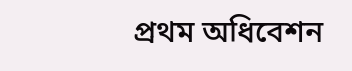প্রথম অধিবেশন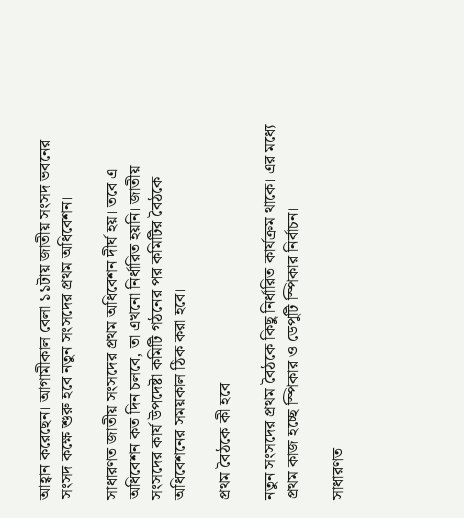আহ্বান করেছেন। আগামীকাল বেলা ১১টায় জাতীয় সংসদ ভবনের সংসদ কক্ষে শুরু হবে নতুন সংসদের প্রথম অধিবেশন।

সাধারণত জাতীয় সংসদের প্রথম অধিবেশন দীর্ঘ হয়। তবে এ অধিবেশন কত দিন চলবে, তা এখনো নির্ধারিত হয়নি। জাতীয় সংসদের কার্য উপদেষ্টা কমিটি গঠনের পর কমিটির বৈঠকে অধিবেশনের সময়কাল ঠিক করা হবে।

প্রথম বৈঠকে কী হবে

নতুন সংসদের প্রথম বৈঠকে কিছু নির্ধারিত কার্যক্রম থাকে। এর মধ্যে প্রথম কাজ হচ্ছে স্পিকার ও ডেপুটি স্পিকার নির্বাচন।

সাধারণত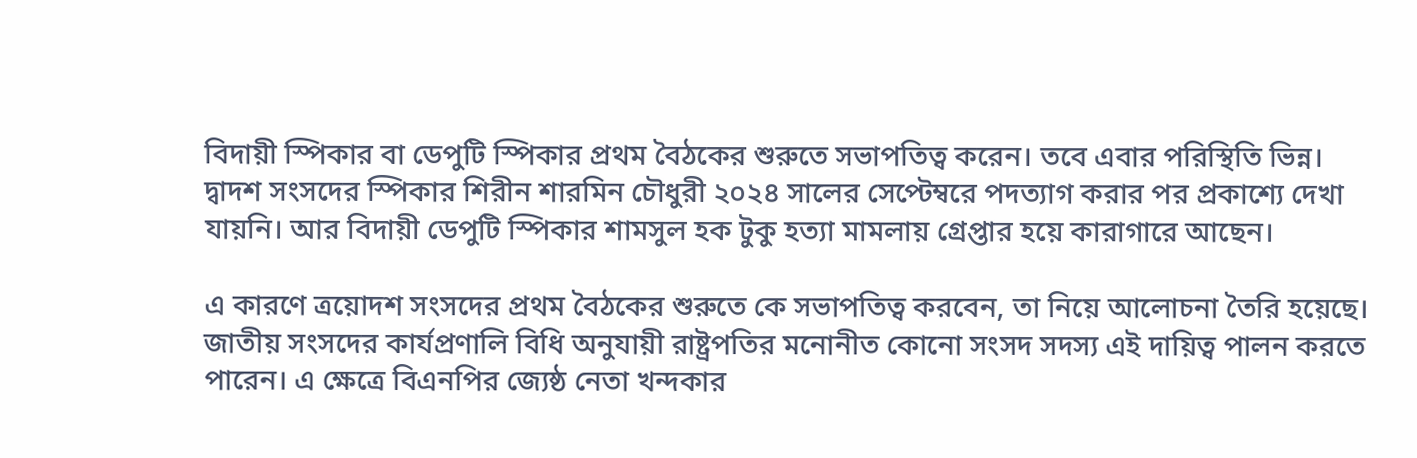বিদায়ী স্পিকার বা ডেপুটি স্পিকার প্রথম বৈঠকের শুরুতে সভাপতিত্ব করেন। তবে এবার পরিস্থিতি ভিন্ন। দ্বাদশ সংসদের স্পিকার শিরীন শারমিন চৌধুরী ২০২৪ সালের সেপ্টেম্বরে পদত্যাগ করার পর প্রকাশ্যে দেখা যায়নি। আর বিদায়ী ডেপুটি স্পিকার শামসুল হক টুকু হত্যা মামলায় গ্রেপ্তার হয়ে কারাগারে আছেন।

এ কারণে ত্রয়োদশ সংসদের প্রথম বৈঠকের শুরুতে কে সভাপতিত্ব করবেন, তা নিয়ে আলোচনা তৈরি হয়েছে। জাতীয় সংসদের কার্যপ্রণালি বিধি অনুযায়ী রাষ্ট্রপতির মনোনীত কোনো সংসদ সদস্য এই দায়িত্ব পালন করতে পারেন। এ ক্ষেত্রে বিএনপির জ্যেষ্ঠ নেতা খন্দকার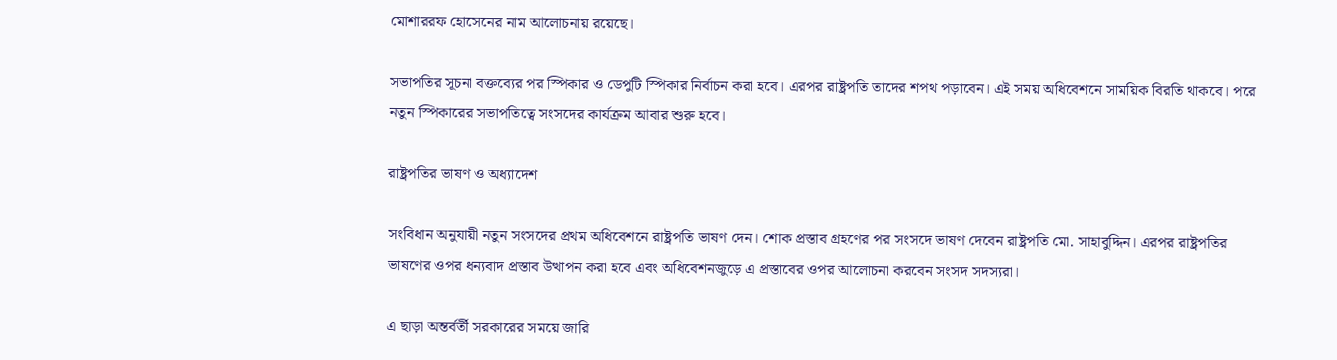মোশাররফ হোসেনের নাম আলোচনায় রয়েছে।

সভাপতির সূচনা বক্তব্যের পর স্পিকার ও ডেপুটি স্পিকার নির্বাচন করা হবে। এরপর রাষ্ট্রপতি তাদের শপথ পড়াবেন। এই সময় অধিবেশনে সাময়িক বিরতি থাকবে। পরে নতুন স্পিকারের সভাপতিত্বে সংসদের কার্যক্রম আবার শুরু হবে।

রাষ্ট্রপতির ভাষণ ও অধ্যাদেশ

সংবিধান অনুযায়ী নতুন সংসদের প্রথম অধিবেশনে রাষ্ট্রপতি ভাষণ দেন। শোক প্রস্তাব গ্রহণের পর সংসদে ভাষণ দেবেন রাষ্ট্রপতি মো. সাহাবুদ্দিন। এরপর রাষ্ট্রপতির ভাষণের ওপর ধন্যবাদ প্রস্তাব উত্থাপন করা হবে এবং অধিবেশনজুড়ে এ প্রস্তাবের ওপর আলোচনা করবেন সংসদ সদস্যরা।

এ ছাড়া অন্তর্বর্তী সরকারের সময়ে জারি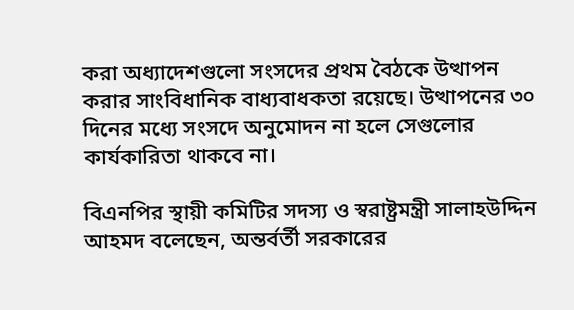করা অধ্যাদেশগুলো সংসদের প্রথম বৈঠকে উত্থাপন করার সাংবিধানিক বাধ্যবাধকতা রয়েছে। উত্থাপনের ৩০ দিনের মধ্যে সংসদে অনুমোদন না হলে সেগুলোর কার্যকারিতা থাকবে না।

বিএনপির স্থায়ী কমিটির সদস্য ও স্বরাষ্ট্রমন্ত্রী সালাহউদ্দিন আহমদ বলেছেন, অন্তর্বর্তী সরকারের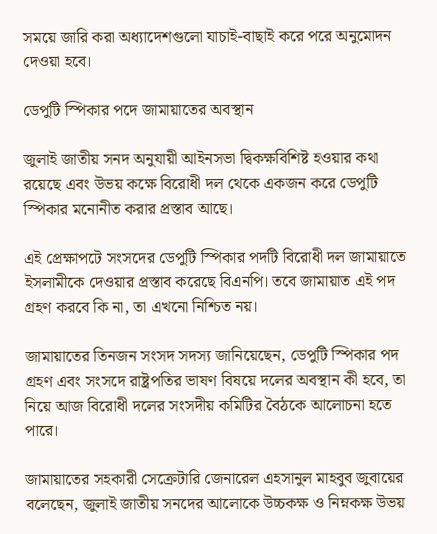সময়ে জারি করা অধ্যাদেশগুলো যাচাই-বাছাই করে পরে অনুমোদন দেওয়া হবে।

ডেপুটি স্পিকার পদে জামায়াতের অবস্থান

জুলাই জাতীয় সনদ অনুযায়ী আইনসভা দ্বিকক্ষবিশিষ্ট হওয়ার কথা রয়েছে এবং উভয় কক্ষে বিরোধী দল থেকে একজন করে ডেপুটি স্পিকার মনোনীত করার প্রস্তাব আছে।

এই প্রেক্ষাপটে সংসদের ডেপুটি স্পিকার পদটি বিরোধী দল জামায়াতে ইসলামীকে দেওয়ার প্রস্তাব করেছে বিএনপি। তবে জামায়াত এই পদ গ্রহণ করবে কি না, তা এখনো নিশ্চিত নয়।

জামায়াতের তিনজন সংসদ সদস্য জানিয়েছেন, ডেপুটি স্পিকার পদ গ্রহণ এবং সংসদে রাষ্ট্রপতির ভাষণ বিষয়ে দলের অবস্থান কী হবে, তা নিয়ে আজ বিরোধী দলের সংসদীয় কমিটির বৈঠকে আলোচনা হতে পারে।

জামায়াতের সহকারী সেক্রেটারি জেনারেল এহসানুল মাহবুব জুবায়ের বলেছেন, জুলাই জাতীয় সনদের আলোকে উচ্চকক্ষ ও নিম্নকক্ষ উভয়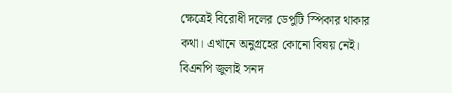ক্ষেত্রেই বিরোধী দলের ডেপুটি স্পিকার থাকার কথা। এখানে অনুগ্রহের কোনো বিষয় নেই। বিএনপি জুলাই সনদ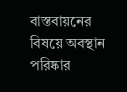বাস্তবায়নের বিষয়ে অবস্থান পরিষ্কার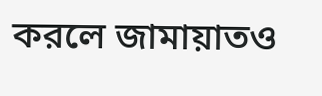করলে জামায়াতও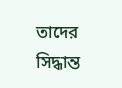তাদের সিদ্ধান্ত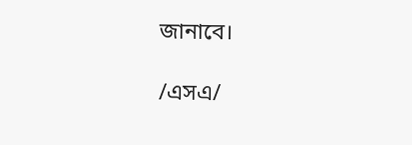জানাবে।

/এসএ/